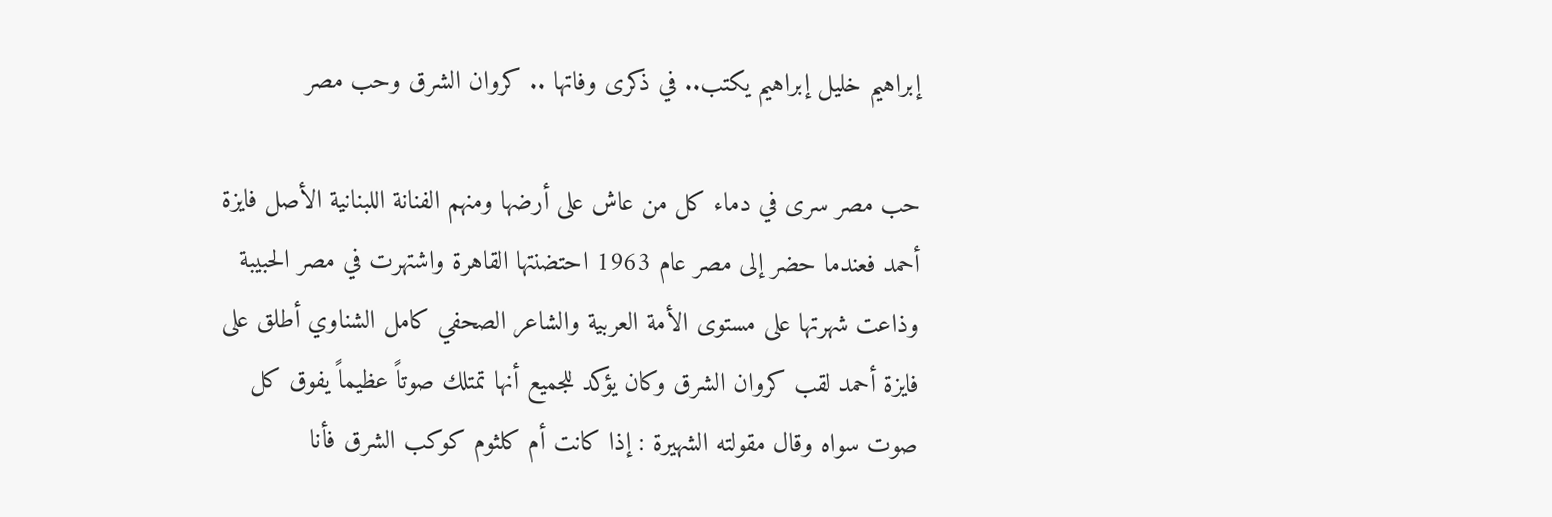إبراهيم خليل إبراهيم يكتب.. في ذكرى وفاتها .. كروان الشرق وحب مصر

حب مصر سرى في دماء كل من عاش على أرضها ومنهم الفنانة اللبنانية الأصل فايزة أحمد فعندما حضر إلى مصر عام 1963 احتضنتها القاهرة واشتهرت في مصر الحبيبة وذاعت شهرتها على مستوى الأمة العربية والشاعر الصحفي كامل الشناوي أطلق على فايزة أحمد لقب كروان الشرق وكان يؤكد للجميع أنها تمتلك صوتاً عظيماً يفوق كل صوت سواه وقال مقولته الشهيرة : إذا كانت أم كلثوم كوكب الشرق فأنا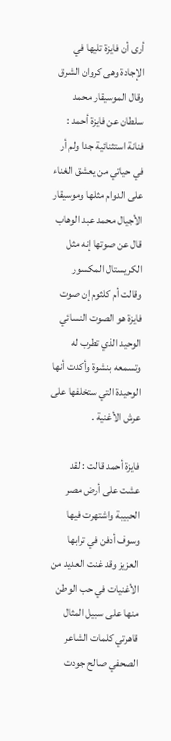أرى أن فايزة تليها في الإجادة وهى كروان الشرق وقال الموسيقار محمد سلطان عن فايزة أحمد : فنانة استثنائية جدا ولم أر في حياتي من يعشق الغناء على الدوام مثلها وموسيقار الأجيال محمد عبد الوهاب قال عن صوتها إنه مثل الكريستال المكسور وقالت أم كلثوم إن صوت فايزة هو الصوت النسائي الوحيد الذي تطرب له وتسمعه بنشوة وأكدت أنها الوحيدة التي ستخلفها على عرش الأغنية .

فايزة أحمد قالت : لقد عشت على أرض مصر الحبيبة واشتهرت فيها وسوف أدفن في ترابها العزيز وقد غنت العديد من الأغنيات في حب الوطن منها على سبيل المثال قاهرتي كلمات الشاعر الصحفي صالح جودت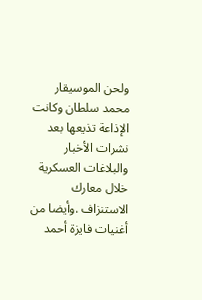ولحن الموسيقار محمد سلطان وكانت الإذاعة تذيعها بعد نشرات الأخبار والبلاغات العسكرية خلال معارك الاستنزاف .وأيضا من أغنيات فايزة أحمد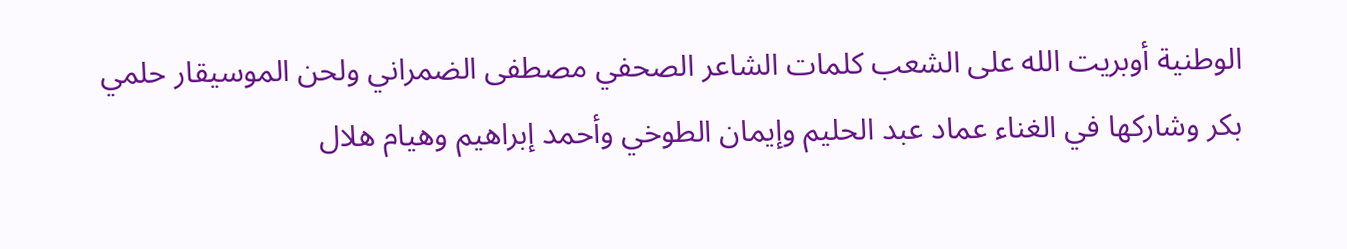الوطنية أوبريت الله على الشعب كلمات الشاعر الصحفي مصطفى الضمراني ولحن الموسيقار حلمي بكر وشاركها في الغناء عماد عبد الحليم وإيمان الطوخي وأحمد إبراهيم وهيام هلال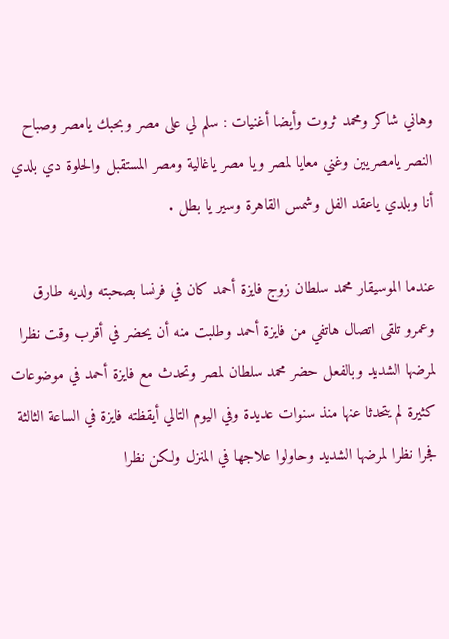وهاني شاكر ومحمد ثروت وأيضا أغنيات : سلم لي على مصر وبحبك يامصر وصباح النصر يامصريين وغني معايا لمصر ويا مصر ياغالية ومصر المستقبل والحلوة دي بلدي أنا وبلدي ياعقد الفل وشمس القاهرة وسير يا بطل .

عندما الموسيقار محمد سلطان زوج فايزة أحمد كان في فرنسا بصحبته ولديه طارق وعمرو تلقى اتصال هاتفي من فايزة أحمد وطلبت منه أن يحضر في أقرب وقت نظرا لمرضها الشديد وبالفعل حضر محمد سلطان لمصر وتحدث مع فايزة أحمد في موضوعات كثيرة لم يتحدثا عنها منذ سنوات عديدة وفي اليوم التالي أيقظته فايزة في الساعة الثالثة فجرا نظرا لمرضها الشديد وحاولوا علاجها في المنزل ولكن نظرا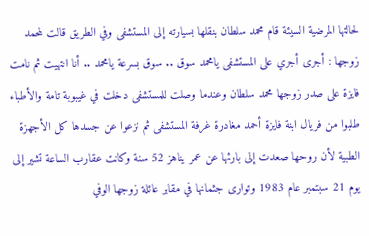لحالتها المرضية السيئة قام محمد سلطان بنقلها بسيارته إلى المستشفى وفي الطريق قالت لمحمد زوجها : أجرى أجري على المستشفى يامحمد سوق .. سوق بسرعة يامحمد .. أنا انتهيت ثم نامت فايزة على صدر زوجها محمد سلطان وعندما وصلت للمستشفى دخلت في غيبوبة تامة والأطباء طلبوا من فريال ابنة فايزة أحمد مغادرة غرفة المستشفى ثم نزعوا عن جسدها كل الأجهزة الطبية لأن روحها صعدت إلى بارئها عن عمر يناهز 52 سنة وكانت عقارب الساعة تشير إلى يوم 21 سبتمبر عام 1983 وتوارى جثمانها في مقابر عائلة زوجها الوفي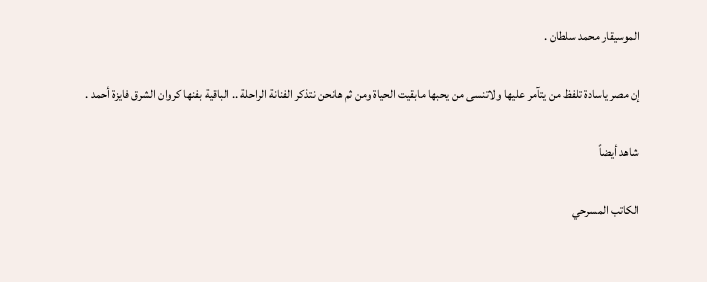الموسيقار محمد سلطان .

إن مصر ياسادة تلفظ من يتآمر عليها ولاتنسى من يحبها مابقيت الحياة ومن ثم هانحن نتذكر الفنانة الراحلة .. الباقية بفنها كروان الشرق فايزة أحمد .

شاهد أيضاً

الكاتب المسرحي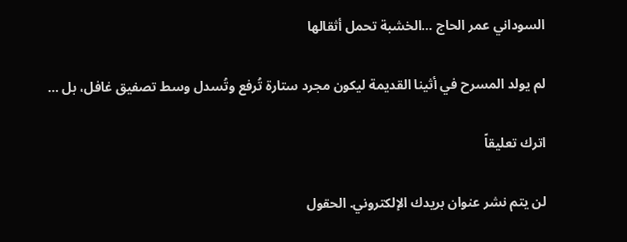السوداني عمر الحاج …الخشبة تحمل أثقالها

لم يولد المسرح في أثينا القديمة ليكون مجرد ستارة تُرفع وتُسدل وسط تصفيق غافل، بل …

اترك تعليقاً

لن يتم نشر عنوان بريدك الإلكتروني. الحقول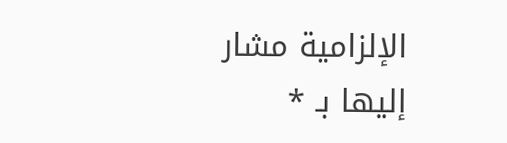الإلزامية مشار إليها بـ *